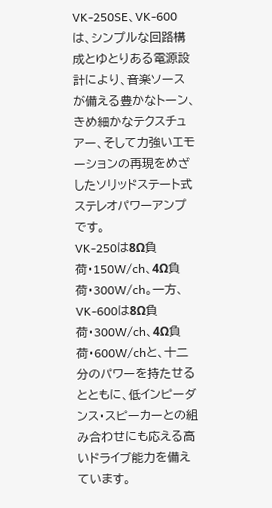VK-250SE、VK-600は、シンプルな回路構成とゆとりある電源設計により、音楽ソースが備える豊かなトーン、きめ細かなテクスチュアー、そして力強いエモーションの再現をめざしたソリッドステート式ステレオパワーアンプです。
VK-250は8Ω負荷・150W/ch、4Ω負荷・300W/ch。一方、VK-600は8Ω負荷・300W/ch、4Ω負荷・600W/chと、十二分のパワーを持たせるとともに、低インピーダンス・スピーカーとの組み合わせにも応える高いドライブ能力を備えています。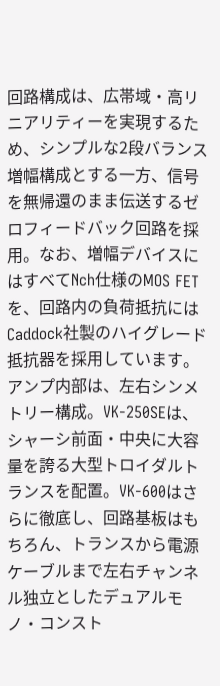回路構成は、広帯域・高リニアリティーを実現するため、シンプルな2段バランス増幅構成とする一方、信号を無帰還のまま伝送するゼロフィードバック回路を採用。なお、増幅デバイスにはすべてNch仕様のMOS FETを、回路内の負荷抵抗にはCaddock社製のハイグレード抵抗器を採用しています。
アンプ内部は、左右シンメトリー構成。VK-250SEは、シャーシ前面・中央に大容量を誇る大型トロイダルトランスを配置。VK-600はさらに徹底し、回路基板はもちろん、トランスから電源ケーブルまで左右チャンネル独立としたデュアルモノ・コンスト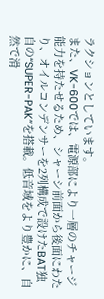ラクションとしています。
また、VK-600では、電源部により一層のチャージ能力を持たせるため、シャーシ前面から後面にわたり、オイルコンデンサーを2列構成で設けたBAT独自の“SUPER-PAK”を搭載。低音域をより豊かに、自然で滑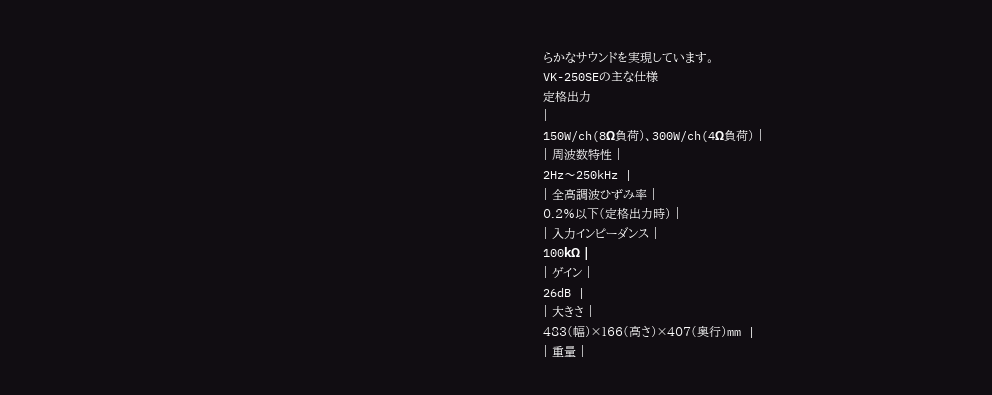らかなサウンドを実現しています。
VK-250SEの主な仕様
定格出力
|
150W/ch(8Ω負荷)、300W/ch(4Ω負荷) |
| 周波数特性 |
2Hz〜250kHz |
| 全高調波ひずみ率 |
0.2%以下(定格出力時) |
| 入力インピーダンス |
100kΩ |
| ゲイン |
26dB |
| 大きさ |
483(幅)×166(高さ)×407(奥行)mm |
| 重量 |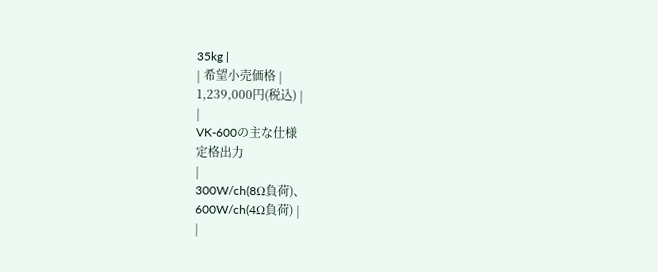35kg |
| 希望小売価格 |
1,239,000円(税込) |
|
VK-600の主な仕様
定格出力
|
300W/ch(8Ω負荷)、
600W/ch(4Ω負荷) |
|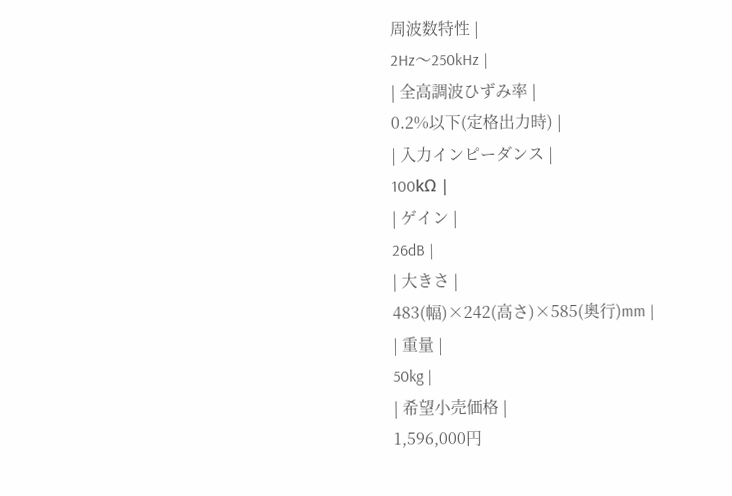周波数特性 |
2Hz〜250kHz |
| 全高調波ひずみ率 |
0.2%以下(定格出力時) |
| 入力インピーダンス |
100kΩ |
| ゲイン |
26dB |
| 大きさ |
483(幅)×242(高さ)×585(奥行)mm |
| 重量 |
50kg |
| 希望小売価格 |
1,596,000円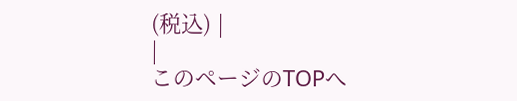(税込) |
|
このページのTOPへ